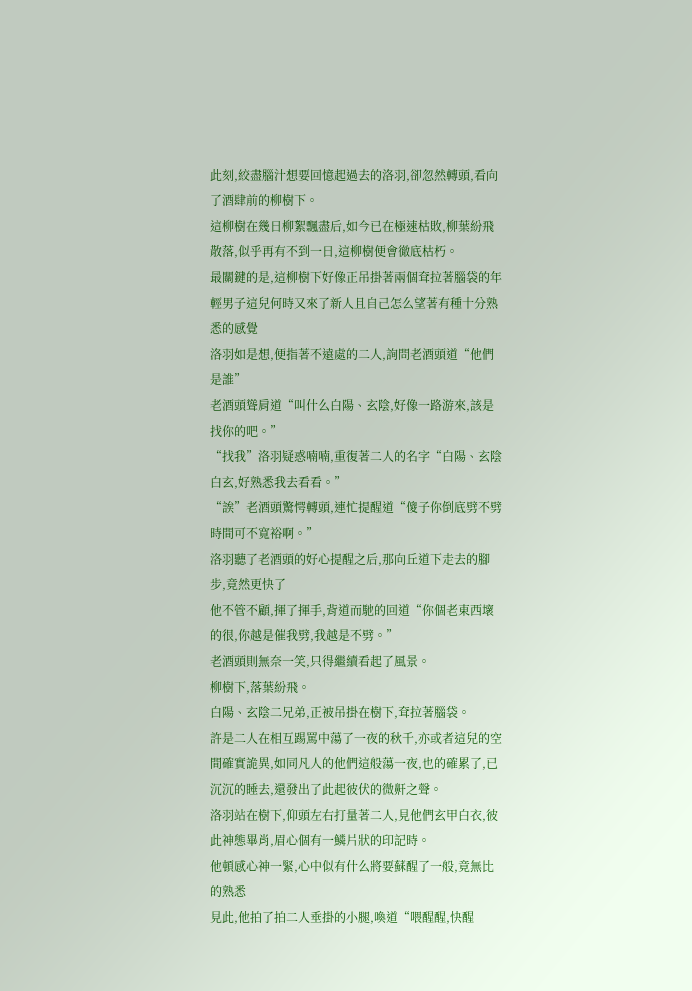此刻,絞盡腦汁想要回憶起過去的洛羽,卻忽然轉頭,看向了酒肆前的柳樹下。
這柳樹在幾日柳絮飄盡后,如今已在極速枯敗,柳葉紛飛散落,似乎再有不到一日,這柳樹便會徹底枯朽。
最關鍵的是,這柳樹下好像正吊掛著兩個耷拉著腦袋的年輕男子這兒何時又來了新人且自己怎么望著有種十分熟悉的感覺
洛羽如是想,便指著不遠處的二人,詢問老酒頭道“他們是誰”
老酒頭聳肩道“叫什么白陽、玄陰,好像一路游來,該是找你的吧。”
“找我”洛羽疑惑喃喃,重復著二人的名字“白陽、玄陰白玄,好熟悉我去看看。”
“誒”老酒頭驚愕轉頭,連忙提醒道“傻子你倒底劈不劈時間可不寬裕啊。”
洛羽聽了老酒頭的好心提醒之后,那向丘道下走去的腳步,竟然更快了
他不管不顧,揮了揮手,背道而馳的回道“你個老東西壞的很,你越是催我劈,我越是不劈。”
老酒頭則無奈一笑,只得繼續看起了風景。
柳樹下,落葉紛飛。
白陽、玄陰二兄弟,正被吊掛在樹下,耷拉著腦袋。
許是二人在相互踢罵中蕩了一夜的秋千,亦或者這兒的空間確實詭異,如同凡人的他們這般蕩一夜,也的確累了,已沉沉的睡去,還發出了此起彼伏的微鼾之聲。
洛羽站在樹下,仰頭左右打量著二人,見他們玄甲白衣,彼此神態畢肖,眉心個有一鱗片狀的印記時。
他頓感心神一緊,心中似有什么將要蘇醒了一般,竟無比的熟悉
見此,他拍了拍二人垂掛的小腿,喚道“喂醒醒,快醒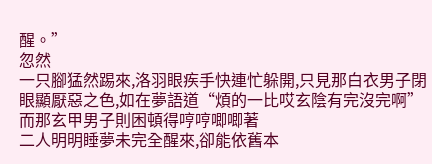醒。”
忽然
一只腳猛然踢來,洛羽眼疾手快連忙躲開,只見那白衣男子閉眼顯厭惡之色,如在夢語道“煩的一比哎玄陰有完沒完啊”
而那玄甲男子則困頓得哼哼唧唧著
二人明明睡夢未完全醒來,卻能依舊本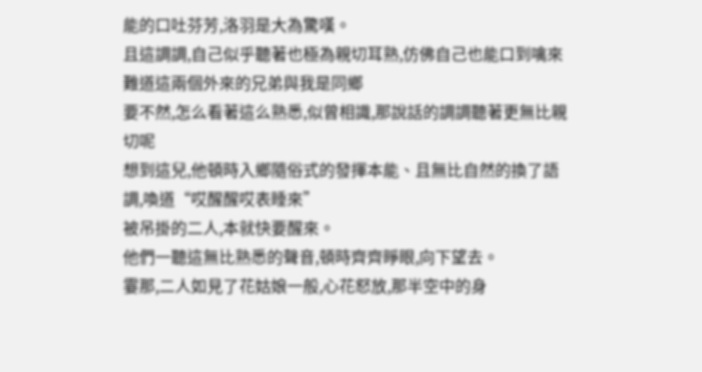能的口吐芬芳,洛羽是大為驚嘆。
且這調調,自己似乎聽著也極為親切耳熟,仿佛自己也能口到噙來
難道這兩個外來的兄弟與我是同鄉
要不然,怎么看著這么熟悉,似曾相識,那說話的調調聽著更無比親切呢
想到這兒,他頓時入鄉隨俗式的發揮本能、且無比自然的換了語調,喚道“哎醒醒哎表睡來”
被吊掛的二人,本就快要醒來。
他們一聽這無比熟悉的聲音,頓時齊齊睜眼,向下望去。
霎那,二人如見了花姑娘一般,心花怒放,那半空中的身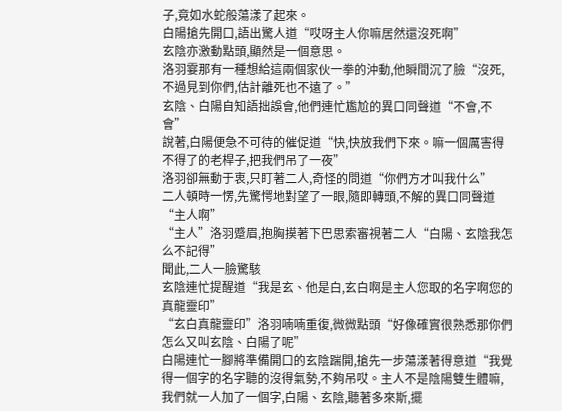子,竟如水蛇般蕩漾了起來。
白陽搶先開口,語出驚人道“哎呀主人你嘛居然還沒死啊”
玄陰亦激動點頭,顯然是一個意思。
洛羽霎那有一種想給這兩個家伙一拳的沖動,他瞬間沉了臉“沒死,不過見到你們,估計離死也不遠了。”
玄陰、白陽自知語拙誤會,他們連忙尷尬的異口同聲道“不會,不會”
說著,白陽便急不可待的催促道“快,快放我們下來。嘛一個厲害得不得了的老桿子,把我們吊了一夜”
洛羽卻無動于衷,只盯著二人,奇怪的問道“你們方才叫我什么”
二人頓時一愣,先驚愕地對望了一眼,隨即轉頭,不解的異口同聲道“主人啊”
“主人”洛羽蹙眉,抱胸摸著下巴思索審視著二人“白陽、玄陰我怎么不記得”
聞此,二人一臉驚駭
玄陰連忙提醒道“我是玄、他是白,玄白啊是主人您取的名字啊您的真龍靈印”
“玄白真龍靈印”洛羽喃喃重復,微微點頭“好像確實很熟悉那你們怎么又叫玄陰、白陽了呢”
白陽連忙一腳將準備開口的玄陰踹開,搶先一步蕩漾著得意道“我覺得一個字的名字聽的沒得氣勢,不夠吊哎。主人不是陰陽雙生體嘛,我們就一人加了一個字,白陽、玄陰,聽著多來斯,擺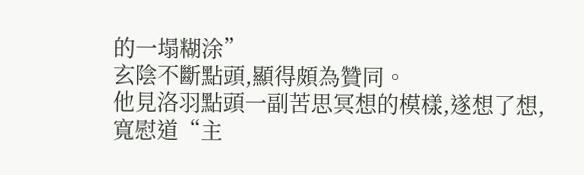的一塌糊涂”
玄陰不斷點頭,顯得頗為贊同。
他見洛羽點頭一副苦思冥想的模樣,遂想了想,寬慰道“主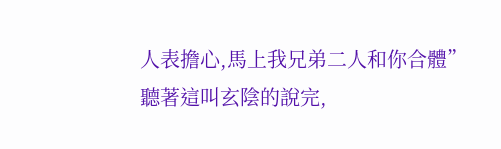人表擔心,馬上我兄弟二人和你合體”
聽著這叫玄陰的說完,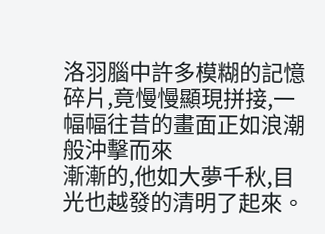洛羽腦中許多模糊的記憶碎片,竟慢慢顯現拼接,一幅幅往昔的畫面正如浪潮般沖擊而來
漸漸的,他如大夢千秋,目光也越發的清明了起來。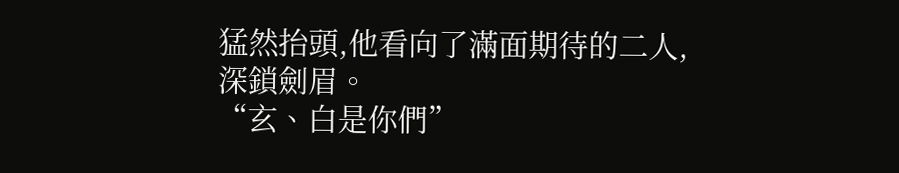猛然抬頭,他看向了滿面期待的二人,深鎖劍眉。
“玄、白是你們”